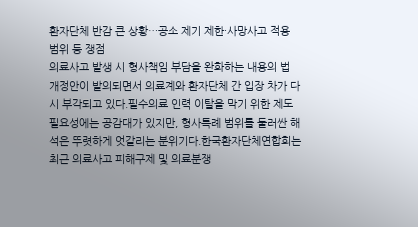환자단체 반감 큰 상황…공소 제기 제한·사망사고 적용 범위 등 쟁점
의료사고 발생 시 형사책임 부담을 완화하는 내용의 법 개정안이 발의되면서 의료계와 환자단체 간 입장 차가 다시 부각되고 있다.필수의료 인력 이탈을 막기 위한 제도 필요성에는 공감대가 있지만, 형사특례 범위를 둘러싼 해석은 뚜렷하게 엇갈리는 분위기다.한국환자단체연합회는 최근 의료사고 피해구제 및 의료분쟁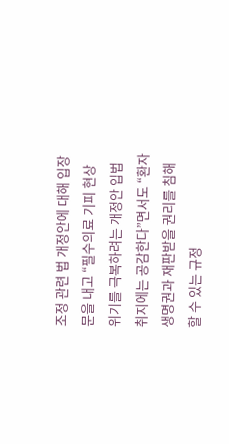조정 관련 법 개정안에 대해 입장문을 내고 “필수의료 기피 현상 위기를 극복하려는 개정안 입법 취지에는 공감한다”면서도 “환자 생명권과 재판받을 권리를 침해할 수 있는 규정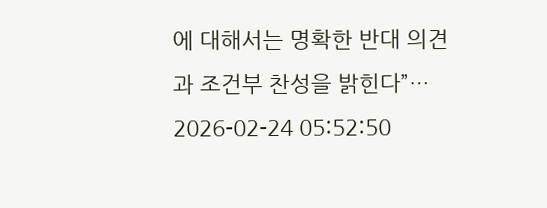에 대해서는 명확한 반대 의견과 조건부 찬성을 밝힌다”…
2026-02-24 05:52:50